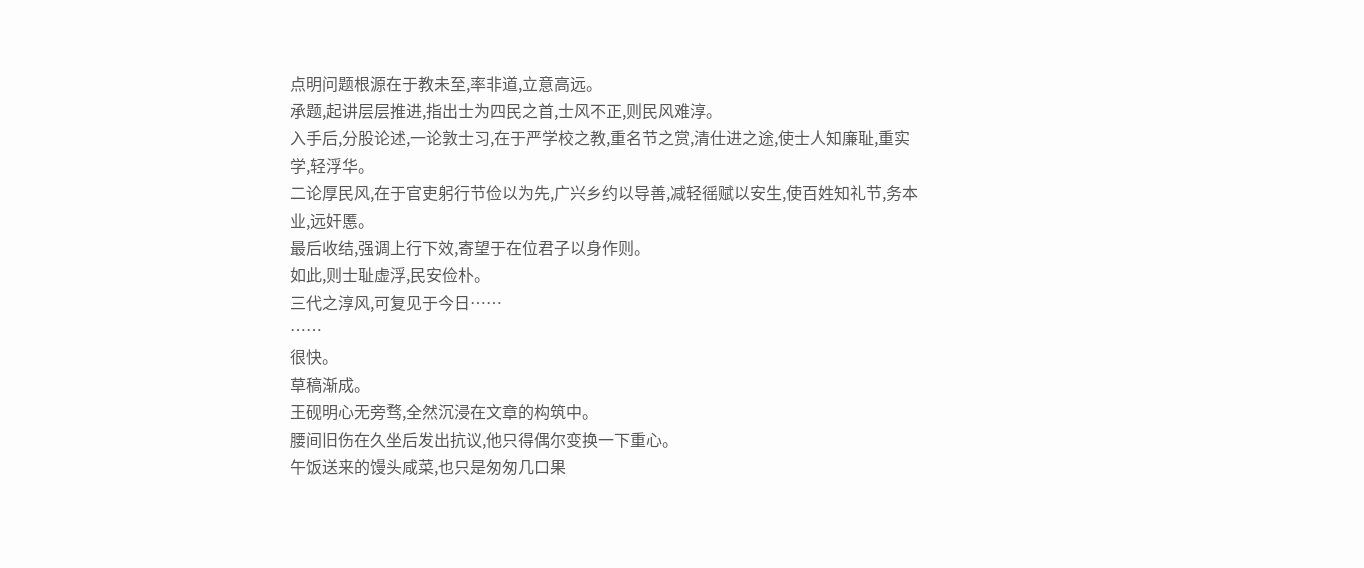点明问题根源在于教未至,率非道,立意高远。
承题,起讲层层推进,指出士为四民之首,士风不正,则民风难淳。
入手后,分股论述,一论敦士习,在于严学校之教,重名节之赏,清仕进之途,使士人知廉耻,重实学,轻浮华。
二论厚民风,在于官吏躬行节俭以为先,广兴乡约以导善,减轻徭赋以安生,使百姓知礼节,务本业,远奸慝。
最后收结,强调上行下效,寄望于在位君子以身作则。
如此,则士耻虚浮,民安俭朴。
三代之淳风,可复见于今日……
……
很快。
草稿渐成。
王砚明心无旁骛,全然沉浸在文章的构筑中。
腰间旧伤在久坐后发出抗议,他只得偶尔变换一下重心。
午饭送来的馒头咸菜,也只是匆匆几口果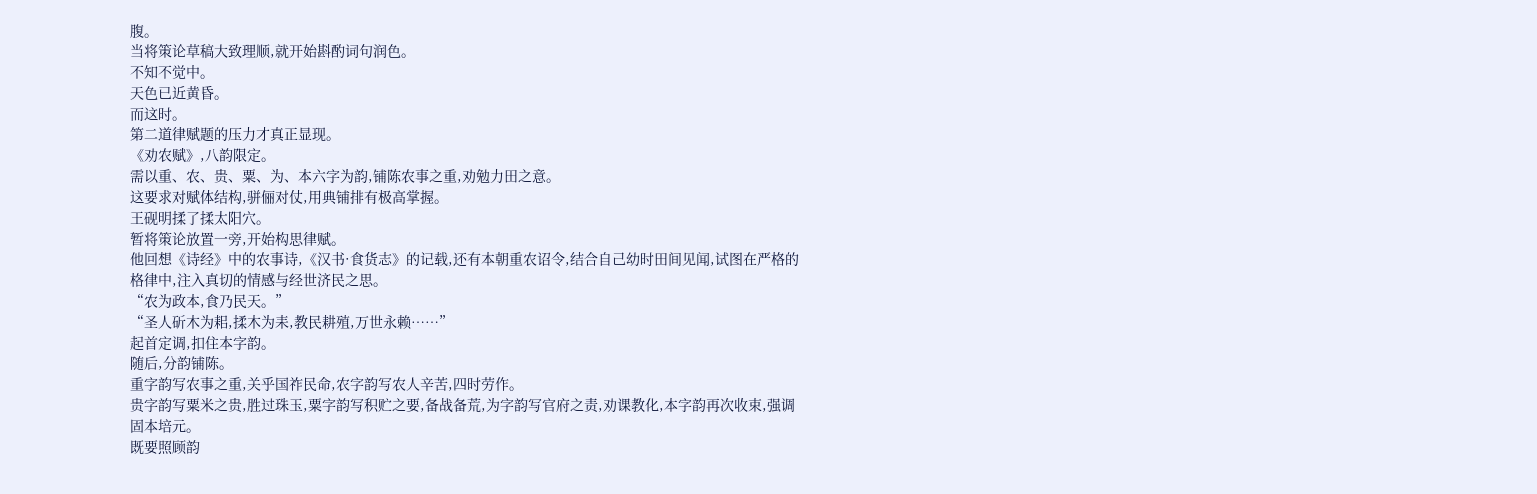腹。
当将策论草稿大致理顺,就开始斟酌词句润色。
不知不觉中。
天色已近黄昏。
而这时。
第二道律赋题的压力才真正显现。
《劝农赋》,八韵限定。
需以重、农、贵、粟、为、本六字为韵,铺陈农事之重,劝勉力田之意。
这要求对赋体结构,骈俪对仗,用典铺排有极高掌握。
王砚明揉了揉太阳穴。
暂将策论放置一旁,开始构思律赋。
他回想《诗经》中的农事诗,《汉书·食货志》的记载,还有本朝重农诏令,结合自己幼时田间见闻,试图在严格的格律中,注入真切的情感与经世济民之思。
“农为政本,食乃民天。”
“圣人斫木为耜,揉木为耒,教民耕殖,万世永赖……”
起首定调,扣住本字韵。
随后,分韵铺陈。
重字韵写农事之重,关乎国祚民命,农字韵写农人辛苦,四时劳作。
贵字韵写粟米之贵,胜过珠玉,粟字韵写积贮之要,备战备荒,为字韵写官府之责,劝课教化,本字韵再次收束,强调固本培元。
既要照顾韵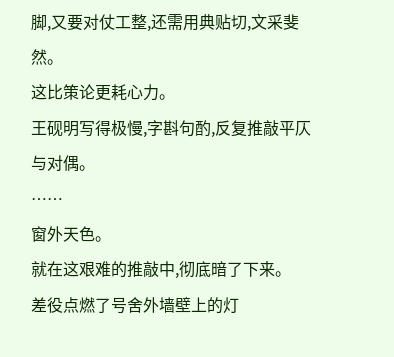脚,又要对仗工整,还需用典贴切,文采斐然。
这比策论更耗心力。
王砚明写得极慢,字斟句酌,反复推敲平仄与对偶。
……
窗外天色。
就在这艰难的推敲中,彻底暗了下来。
差役点燃了号舍外墙壁上的灯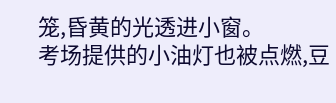笼,昏黄的光透进小窗。
考场提供的小油灯也被点燃,豆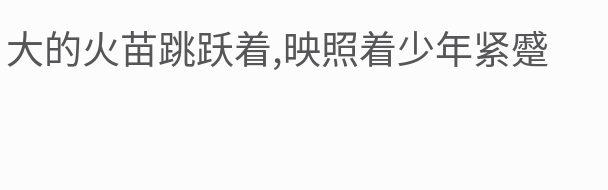大的火苗跳跃着,映照着少年紧蹙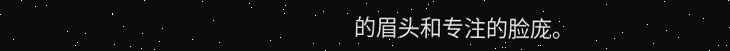的眉头和专注的脸庞。